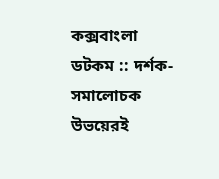কক্সবাংলা ডটকম :: দর্শক-সমালোচক উভয়েরই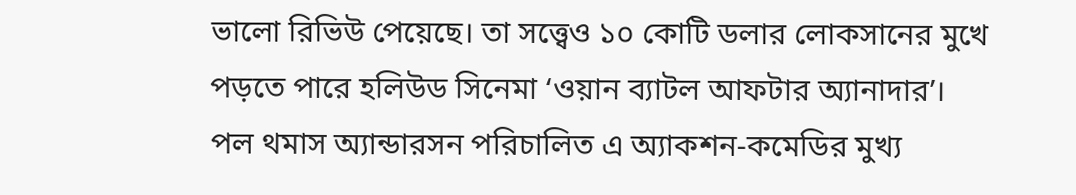ভালো রিভিউ পেয়েছে। তা সত্ত্বেও ১০ কোটি ডলার লোকসানের মুখে পড়তে পারে হলিউড সিনেমা ‘ওয়ান ব্যাটল আফটার অ্যানাদার’।
পল থমাস অ্যান্ডারসন পরিচালিত এ অ্যাকশন-কমেডির মুখ্য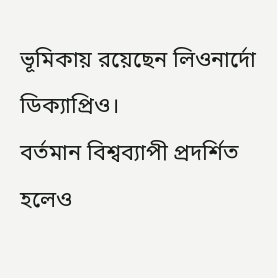ভূমিকায় রয়েছেন লিওনার্দো ডিক্যাপ্রিও।
বর্তমান বিশ্বব্যাপী প্রদর্শিত হলেও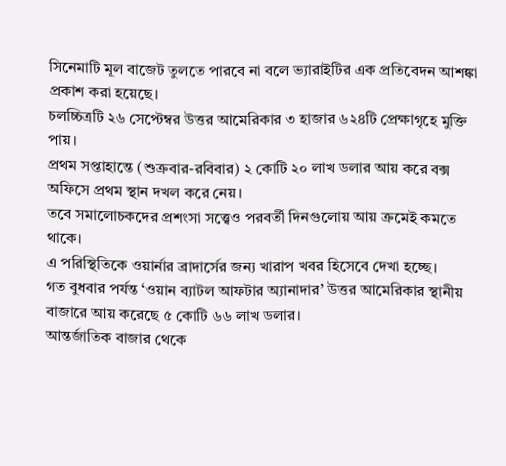সিনেমাটি মূল বাজেট তুলতে পারবে না বলে ভ্যারাইটির এক প্রতিবেদন আশঙ্কা প্রকাশ করা হয়েছে।
চলচ্চিত্রটি ২৬ সেপ্টেম্বর উত্তর আমেরিকার ৩ হাজার ৬২৪টি প্রেক্ষাগৃহে মুক্তি পায়।
প্রথম সপ্তাহান্তে (শুক্রবার-রবিবার) ২ কোটি ২০ লাখ ডলার আয় করে বক্স অফিসে প্রথম স্থান দখল করে নেয়।
তবে সমালোচকদের প্রশংসা সত্ত্বেও পরবর্তী দিনগুলোয় আয় ক্রমেই কমতে থাকে।
এ পরিস্থিতিকে ওয়ার্নার ব্রাদার্সের জন্য খারাপ খবর হিসেবে দেখা হচ্ছে।
গত বুধবার পর্যন্ত ‘ওয়ান ব্যাটল আফটার অ্যানাদার’ উত্তর আমেরিকার স্থানীয় বাজারে আয় করেছে ৫ কোটি ৬৬ লাখ ডলার।
আন্তর্জাতিক বাজার থেকে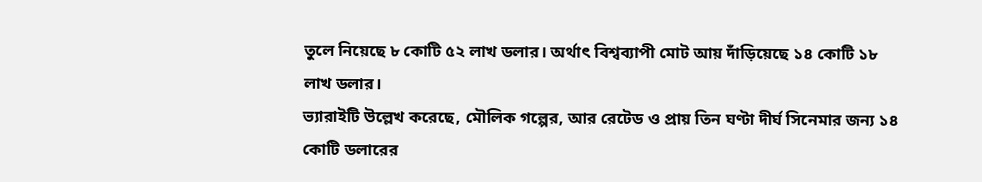তুলে নিয়েছে ৮ কোটি ৫২ লাখ ডলার। অর্থাৎ বিশ্বব্যাপী মোট আয় দাঁড়িয়েছে ১৪ কোটি ১৮ লাখ ডলার।
ভ্যারাইটি উল্লেখ করেছে, মৌলিক গল্পের, আর রেটেড ও প্রায় তিন ঘণ্টা দীর্ঘ সিনেমার জন্য ১৪ কোটি ডলারের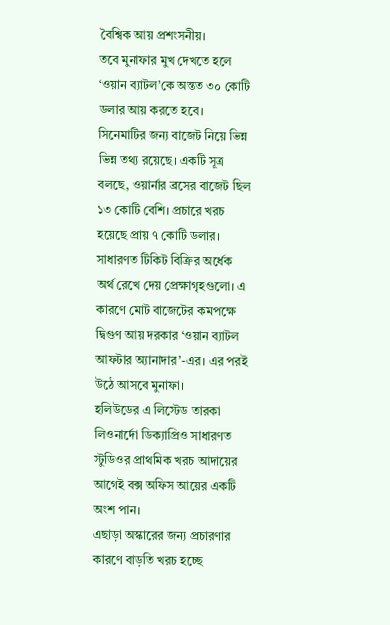বৈশ্বিক আয় প্রশংসনীয়।
তবে মুনাফার মুখ দেখতে হলে ‘ওয়ান ব্যাটল’কে অন্তত ৩০ কোটি ডলার আয় করতে হবে।
সিনেমাটির জন্য বাজেট নিয়ে ভিন্ন ভিন্ন তথ্য রয়েছে। একটি সূত্র বলছে, ওয়ার্নার ব্রসের বাজেট ছিল ১৩ কোটি বেশি। প্রচারে খরচ হয়েছে প্রায় ৭ কোটি ডলার।
সাধারণত টিকিট বিক্রির অর্ধেক অর্থ রেখে দেয় প্রেক্ষাগৃহগুলো। এ কারণে মোট বাজেটের কমপক্ষে দ্বিগুণ আয় দরকার ‘ওয়ান ব্যাটল আফটার অ্যানাদার’-এর। এর পরই উঠে আসবে মুনাফা।
হলিউডের এ লিস্টেড তারকা লিওনার্দো ডিক্যাপ্রিও সাধারণত স্টুডিওর প্রাথমিক খরচ আদায়ের আগেই বক্স অফিস আয়ের একটি অংশ পান।
এছাড়া অস্কারের জন্য প্রচারণার কারণে বাড়তি খরচ হচ্ছে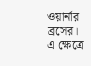ওয়ার্নার ব্রসের।
এ ক্ষেত্রে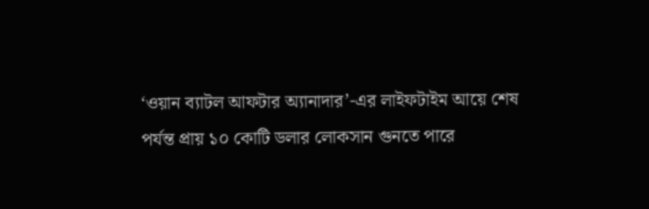‘ওয়ান ব্যাটল আফটার অ্যানাদার’-এর লাইফটাইম আয়ে শেষ পর্যন্ত প্রায় ১০ কোটি ডলার লোকসান গুনতে পারে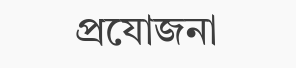প্রযোজনা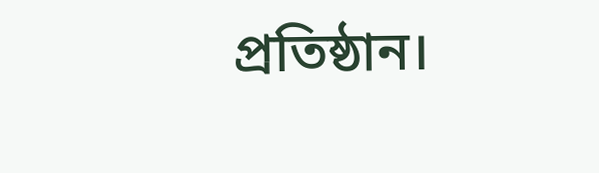প্রতিষ্ঠান।